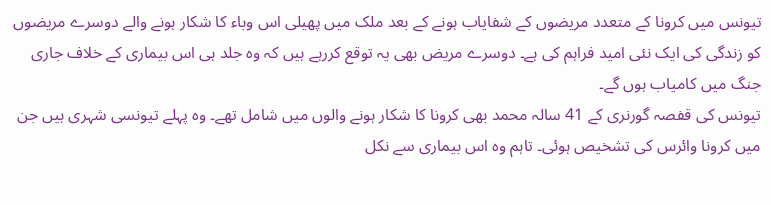تیونس میں کرونا کے متعدد مریضوں کے شفایاب ہونے کے بعد ملک میں پھیلی اس وباء کا شکار ہونے والے دوسرے مریضوں کو زندگی کی ایک نئی امید فراہم کی ہے۔ دوسرے مریض بھی یہ توقع کررہے ہیں کہ وہ جلد ہی اس بیماری کے خلاف جاری جنگ میں کامیاب ہوں گے۔
تیونس کی قفصہ گورنری کے 41 سالہ محمد بھی کرونا کا شکار ہونے والوں میں شامل تھے۔ وہ پہلے تیونسی شہری ہیں جن میں کرونا وائرس کی تشخیص ہوئی۔ تاہم وہ اس بیماری سے نکل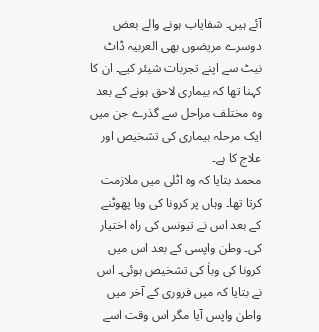آئے ہیں۔ شفایاب ہونے والے بعض دوسرے مریضوں بھی العربیہ ڈاٹ نیٹ سے اپنے تجربات شیئر کیے۔ ان کا کہنا تھا کہ بیماری لاحق ہونے کے بعد وہ مختلف مراحل سے گذرے جن میں ایک مرحلہ بیماری کی تشخیص اور علاج کا ہے۔
محمد بتایا کہ وہ اٹلی میں ملازمت کرتا تھا۔ وہاں پر کرونا کی وبا پھوٹنے کے بعد اس نے تیونس کی راہ اختیار کی۔ وطن واپسی کے بعد اس میں کرونا کی وباٰ کی تشخیص ہوئی۔ اس نے بتایا کہ میں فروری کے آخر میں واطن واپس آیا مگر اس وقت اسے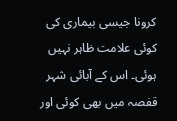کرونا جیسی بیماری کی کوئی علامت ظاہر نہیں ہوئی۔ اس کے آبائی شہر قفصہ میں بھی کوئی اور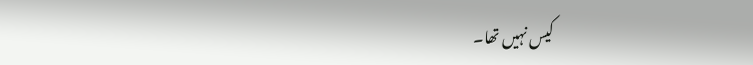کیس نہیں تھا۔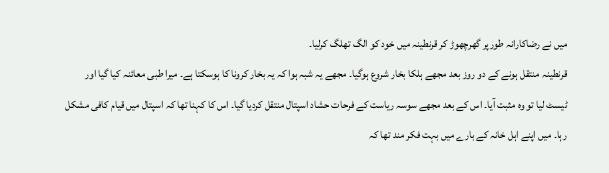میں نے رضاکارانہ طورپر گھرچھوڑ کر قرنطینہ میں خود کو الگ تھلگ کرلیا۔
قرنطینہ منتقل ہونے کے دو روز بعد مجھے ہلکا بخار شروع ہوگیا۔ مجھے یہ شبہ ہوا کہ یہ بخار کرونا کا ہوسکتا ہے۔ میرا طبی معائنہ کیا گیا اور ٹیسٹ لیا تو وہ مثبت آیا۔ اس کے بعد مجھے سوسہ ریاست کے فرحات حشاد اسپتال منتقل کردیا گیا۔ اس کا کہنا تھا کہ اسپتال میں قیام کافی مشکل رہا۔ میں اپنے اہل خانہ کے بارے میں بہت فکر مند تھا کہ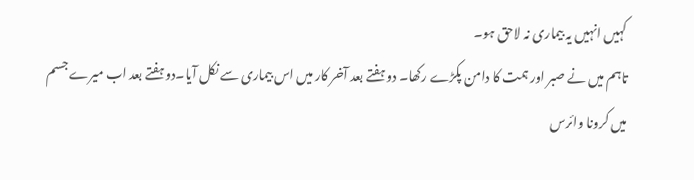کہیں انہیں یہ بیماری نہ لاحق ہو۔
تاہم میں نے صبر اور ہمت کا دامن پکڑے رکھا۔ دو ہفتے بعد آخر کار میں اس بیماری سے نکل آیا۔دو ہفتے بعد اب میرے جسم میں کرونا وائرس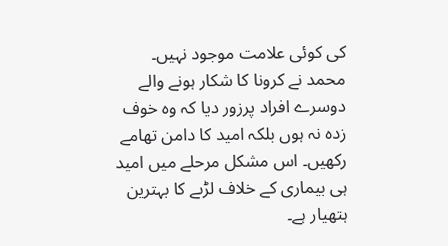کی کوئی علامت موجود نہیں۔
محمد نے کرونا کا شکار ہونے والے دوسرے افراد پرزور دیا کہ وہ خوف زدہ نہ ہوں بلکہ امید کا دامن تھامے رکھیں۔ اس مشکل مرحلے میں امید ہی بیماری کے خلاف لڑںے کا بہترین ہتھیار ہے۔